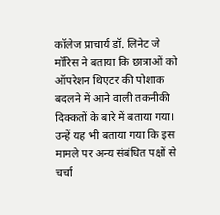कॉलेज प्राचार्य डॉ. लिनेट जे मॉरिस ने बताया कि छात्राओं को ऑपरेशन थिएटर की पोशाक बदलने में आने वाली तकनीकी दिक्कतों के बारे में बताया गया। उन्हें यह भी बताया गया कि इस मामले पर अन्य संबंधित पक्षों से चर्चा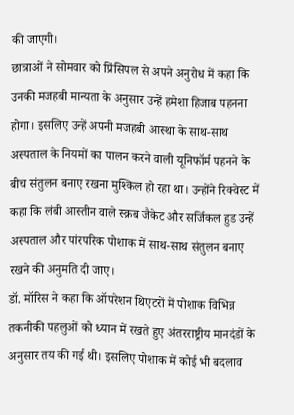की जाएगी।
छात्राओं ने सोमवार को प्रिंसिपल से अपने अनुरोध में कहा कि उनकी मजहबी मान्यता के अनुसार उन्हें हमेशा हिजाब पहनना होगा। इसलिए उन्हें अपनी मजहबी आस्था के साथ-साथ अस्पताल के नियमों का पालन करने वाली यूनिफॉर्म पहनने के बीच संतुलन बनाए रखना मुश्किल हो रहा था। उन्होंने रिक्वेस्ट में कहा कि लंबी आस्तीन वाले स्क्रब जैकेट और सर्जिकल हुड उन्हें अस्पताल और पांरपरिक पोशाक में साथ-साथ संतुलन बनाए रखने की अनुमति दी जाए।
डॉ. मॉरिस ने कहा कि ऑपरेशन थिएटरों में पोशाक विभिन्न तकनीकी पहलुओं को ध्यान में रखते हुए अंतरराष्ट्रीय मानदंडों के अनुसार तय की गई थी। इसलिए पोशाक में कोई भी बदलाव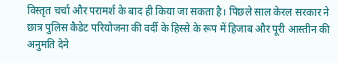विस्तृत चर्चा और परामर्श के बाद ही किया जा सकता है। पिछले साल केरल सरकार ने छात्र पुलिस कैडेट परियोजना की वर्दी के हिस्से के रूप में हिजाब और पूरी आस्तीन की अनुमति देने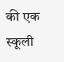की एक स्कूली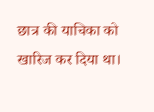छात्र की याचिका को खारिज कर दिया था।